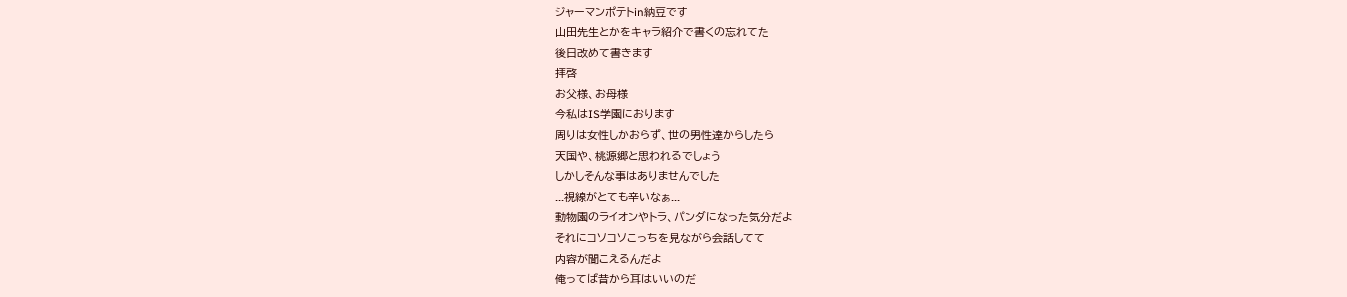ジャーマンポテトin納豆です
山田先生とかをキャラ紹介で書くの忘れてた
後日改めて書きます
拝啓
お父様、お母様
今私はIS学園におります
周りは女性しかおらず、世の男性達からしたら
天国や、桃源郷と思われるでしょう
しかしそんな事はありませんでした
...視線がとても辛いなぁ...
動物園のライオンやトラ、パンダになった気分だよ
それにコソコソこっちを見ながら会話してて
内容が聞こえるんだよ
俺ってば昔から耳はいいのだ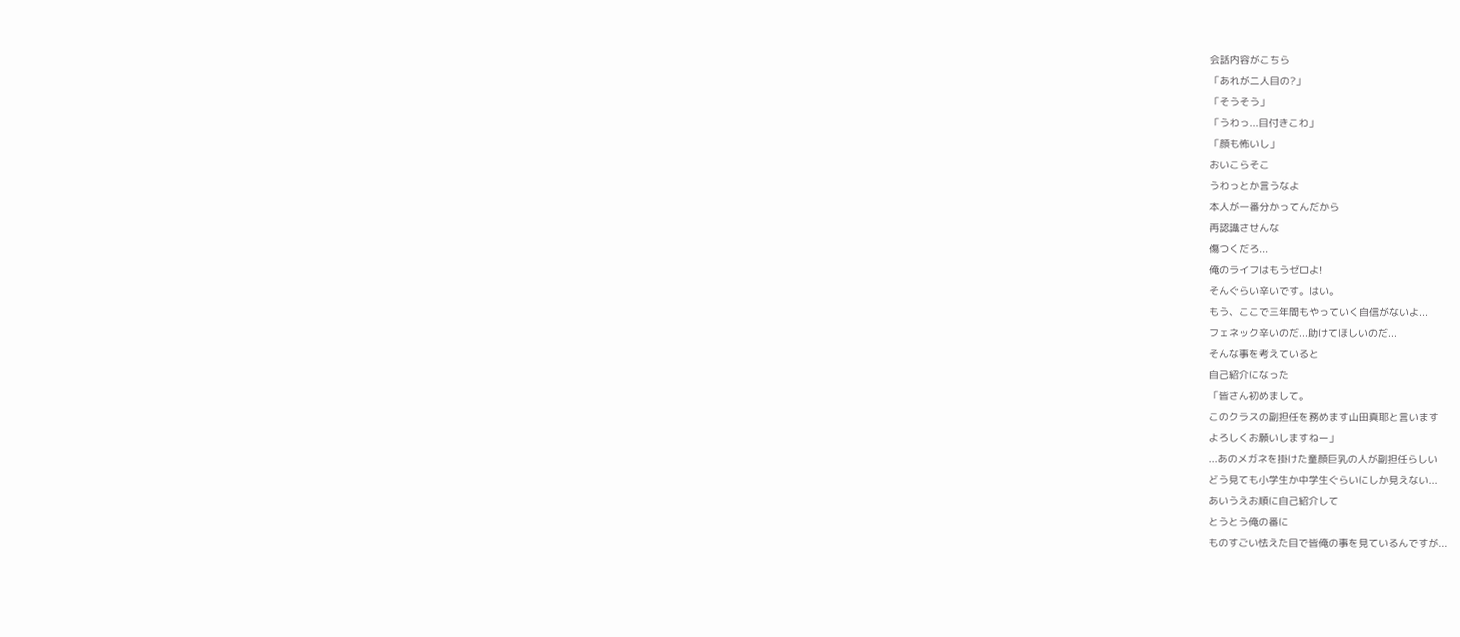会話内容がこちら
「あれが二人目の?」
「そうそう」
「うわっ...目付きこわ」
「顔も怖いし」
おいこらそこ
うわっとか言うなよ
本人が一番分かってんだから
再認識させんな
傷つくだろ...
俺のライフはもうゼロよ!
そんぐらい辛いです。はい。
もう、ここで三年間もやっていく自信がないよ...
フェネック辛いのだ...助けてほしいのだ...
そんな事を考えていると
自己紹介になった
「皆さん初めまして。
このクラスの副担任を務めます山田真耶と言います
よろしくお願いしますねー」
...あのメガネを掛けた童顔巨乳の人が副担任らしい
どう見ても小学生か中学生ぐらいにしか見えない...
あいうえお順に自己紹介して
とうとう俺の番に
ものすごい怯えた目で皆俺の事を見ているんですが...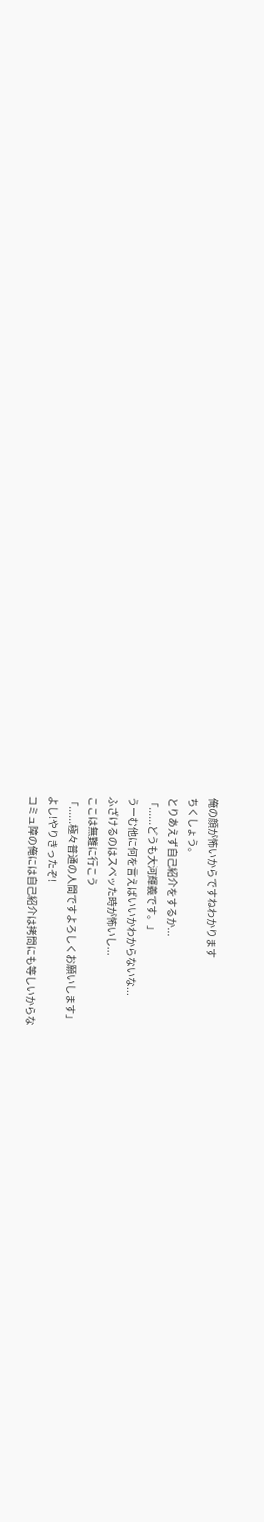俺の顔が怖いからですねわかります
ちくしょう。
とりあえず自己紹介をするか...
「......どうも大河輝義です。」
うーむ他に何を言えばいいかわからないな...
ふざけるのはスベッた時が怖いし...
ここは無難に行こう
「......極々普通の人間ですよろしくお願いします」
よし!やりきったぞ!
コミュ障の俺には自己紹介は拷問にも等しいからな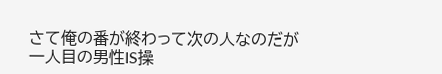さて俺の番が終わって次の人なのだが
一人目の男性IS操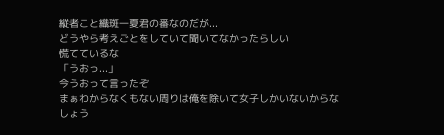縦者こと織斑一夏君の番なのだが...
どうやら考えごとをしていて聞いてなかったらしい
慌てているな
「うおっ...」
今うおって言ったぞ
まぁわからなくもない周りは俺を除いて女子しかいないからな
しょう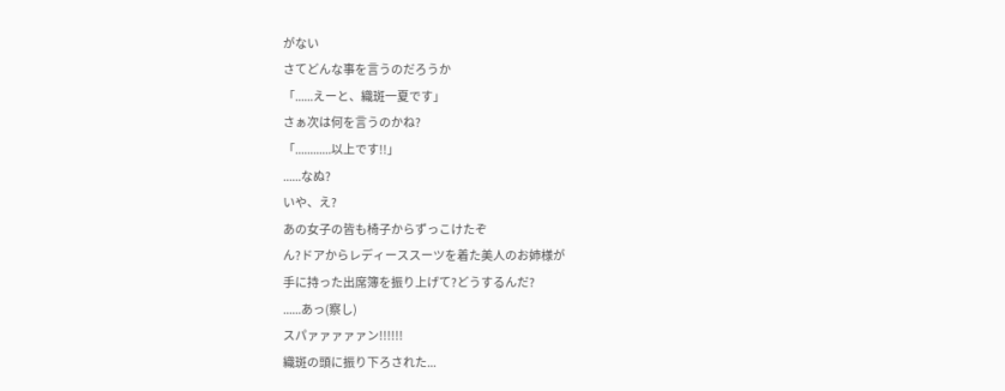がない
さてどんな事を言うのだろうか
「......えーと、織斑一夏です」
さぁ次は何を言うのかね?
「............以上です!!」
......なぬ?
いや、え?
あの女子の皆も椅子からずっこけたぞ
ん?ドアからレディーススーツを着た美人のお姉様が
手に持った出席簿を振り上げて?どうするんだ?
......あっ(察し)
スパァァァァァン!!!!!!
織斑の頭に振り下ろされた...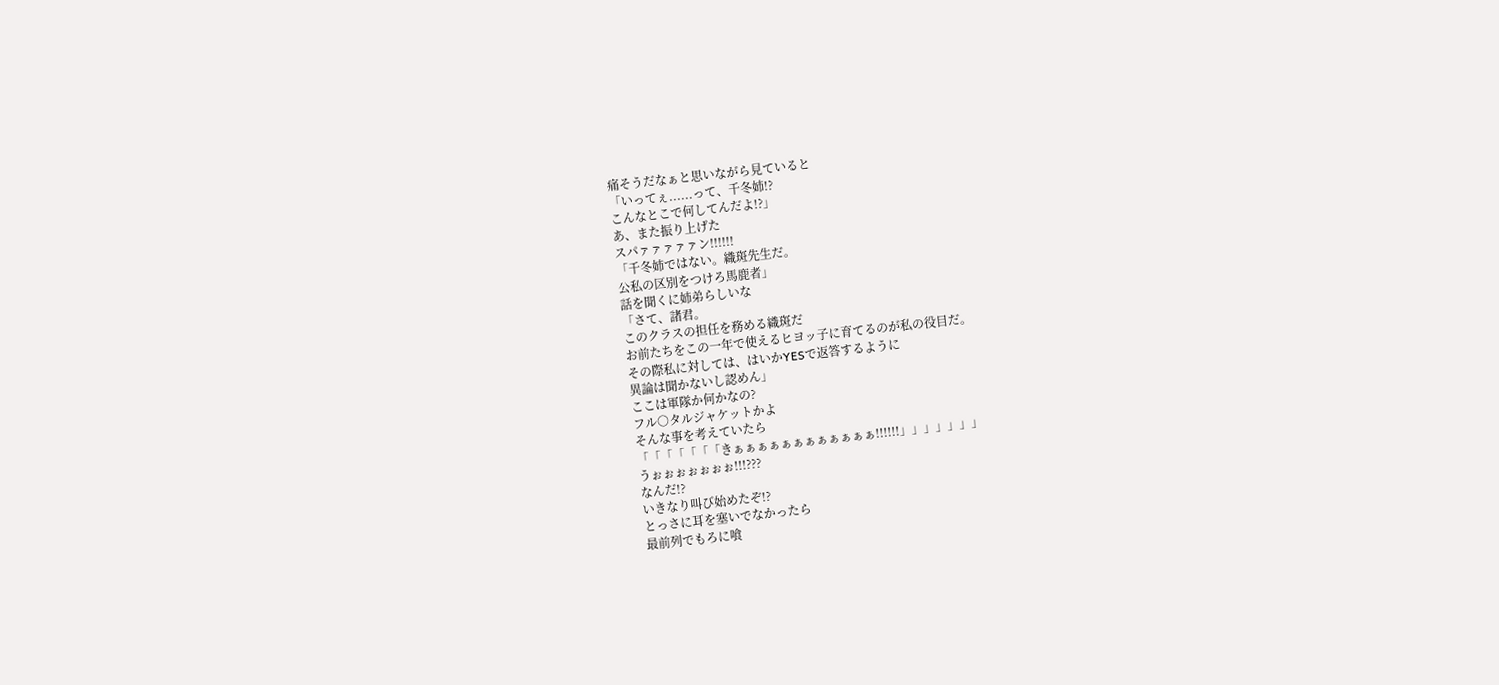痛そうだなぁと思いながら見ていると
「いってぇ......って、千冬姉!?
こんなとこで何してんだよ!?」
あ、また振り上げた
スパァァァァァン!!!!!!
「千冬姉ではない。織斑先生だ。
公私の区別をつけろ馬鹿者」
話を聞くに姉弟らしいな
「さて、諸君。
このクラスの担任を務める織斑だ
お前たちをこの一年で使えるヒヨッ子に育てるのが私の役目だ。
その際私に対しては、はいかYESで返答するように
異論は聞かないし認めん」
ここは軍隊か何かなの?
フル○タルジャケットかよ
そんな事を考えていたら
「「「「「「「きぁぁぁぁぁぁぁぁぁぁぁぁ!!!!!!」」」」」」」
うぉぉぉぉぉぉぉ!!!???
なんだ!?
いきなり叫び始めたぞ!?
とっさに耳を塞いでなかったら
最前列でもろに喰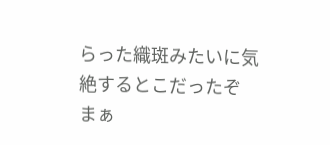らった織斑みたいに気絶するとこだったぞ
まぁ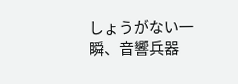しょうがない一瞬、音響兵器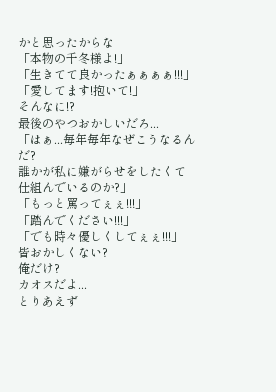かと思ったからな
「本物の千冬様よ!」
「生きてて良かったぁぁぁぁ!!!」
「愛してます!抱いて!」
そんなに!?
最後のやつおかしいだろ...
「はぁ...毎年毎年なぜこうなるんだ?
誰かが私に嫌がらせをしたくて仕組んでいるのか?」
「もっと罵ってぇぇ!!!」
「踏んでください!!!」
「でも時々優しくしてぇぇ!!!」
皆おかしくない?
俺だけ?
カオスだよ...
とりあえず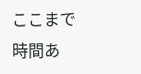ここまで
時間あ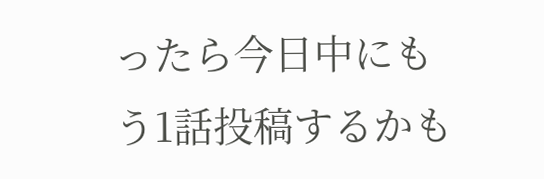ったら今日中にもう1話投稿するかも